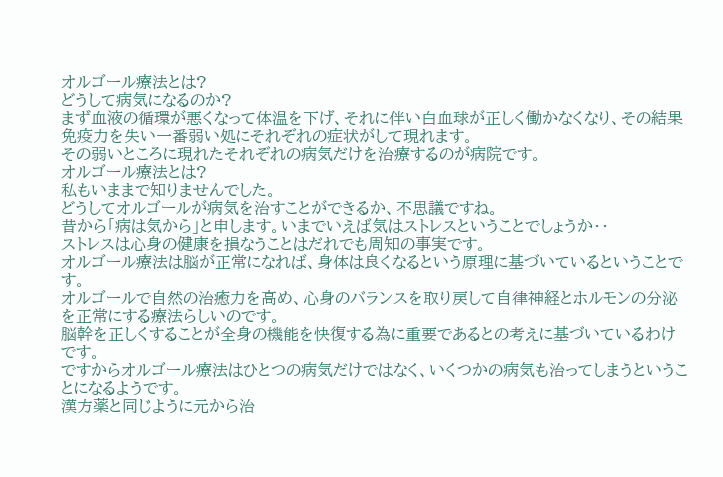オルゴール療法とは?
どうして病気になるのか?
まず血液の循環が悪くなって体温を下げ、それに伴い白血球が正しく働かなくなり、その結果免疫力を失い一番弱い処にそれぞれの症状がして現れます。
その弱いところに現れたそれぞれの病気だけを治療するのが病院です。
オルゴール療法とは?
私もいままで知りませんでした。
どうしてオルゴールが病気を治すことができるか、不思議ですね。
昔から「病は気から」と申します。いまでいえば気はストレスということでしょうか・・
ストレスは心身の健康を損なうことはだれでも周知の事実です。
オルゴール療法は脳が正常になれば、身体は良くなるという原理に基づいているということです。
オルゴールで自然の治癒力を高め、心身のバランスを取り戻して自律神経とホルモンの分泌を正常にする療法らしいのです。
脳幹を正しくすることが全身の機能を快復する為に重要であるとの考えに基づいているわけです。
ですからオルゴール療法はひとつの病気だけではなく、いくつかの病気も治ってしまうということになるようです。
漢方薬と同じように元から治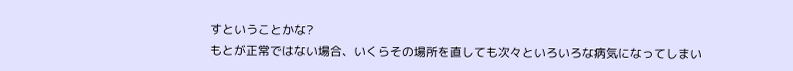すということかな?
もとが正常ではない場合、いくらその場所を直しても次々といろいろな病気になってしまい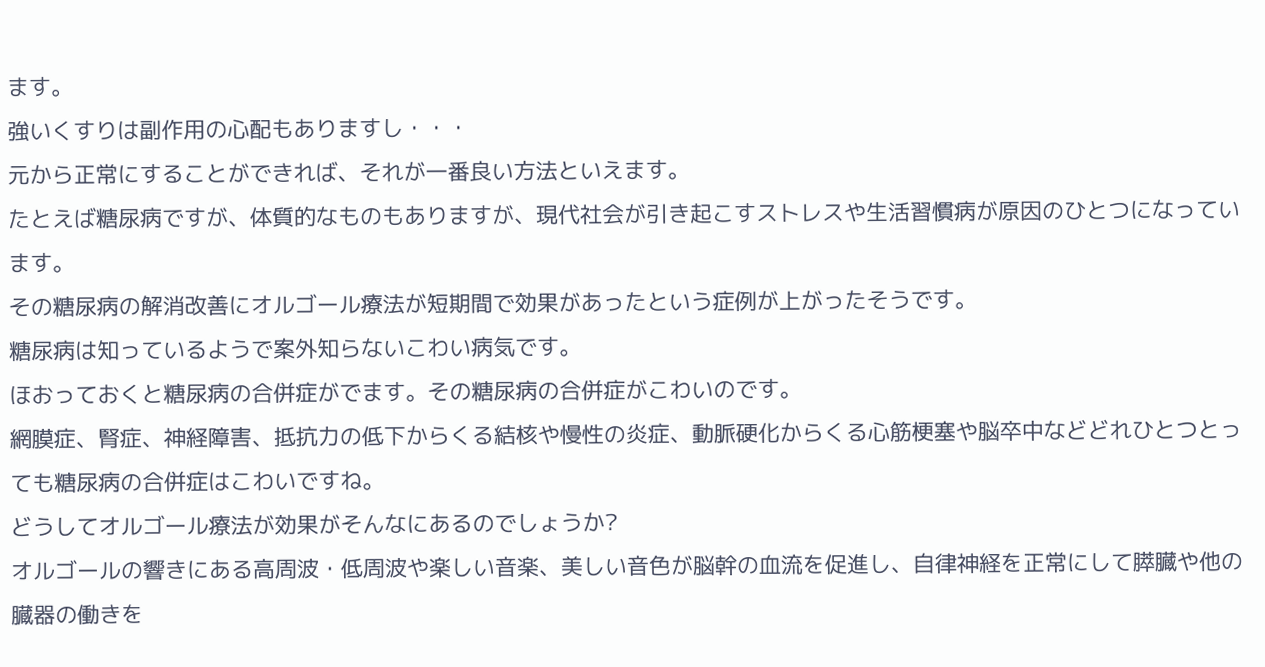ます。
強いくすりは副作用の心配もありますし・・・
元から正常にすることができれば、それが一番良い方法といえます。
たとえば糖尿病ですが、体質的なものもありますが、現代社会が引き起こすストレスや生活習慣病が原因のひとつになっています。
その糖尿病の解消改善にオルゴール療法が短期間で効果があったという症例が上がったそうです。
糖尿病は知っているようで案外知らないこわい病気です。
ほおっておくと糖尿病の合併症がでます。その糖尿病の合併症がこわいのです。
網膜症、腎症、神経障害、抵抗力の低下からくる結核や慢性の炎症、動脈硬化からくる心筋梗塞や脳卒中などどれひとつとっても糖尿病の合併症はこわいですね。
どうしてオルゴール療法が効果がそんなにあるのでしょうか?
オルゴールの響きにある高周波・低周波や楽しい音楽、美しい音色が脳幹の血流を促進し、自律神経を正常にして膵臓や他の臓器の働きを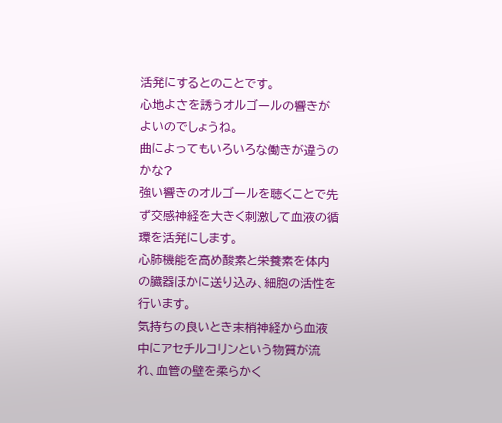活発にするとのことです。
心地よさを誘うオルゴールの響きがよいのでしょうね。
曲によってもいろいろな働きが違うのかな?
強い響きのオルゴールを聴くことで先ず交感神経を大きく刺激して血液の循環を活発にします。
心肺機能を高め酸素と栄養素を体内の臓器ほかに送り込み、細胞の活性を行います。
気持ちの良いとき末梢神経から血液中にアセチルコリンという物質が流れ、血管の壁を柔らかく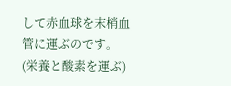して赤血球を末梢血管に運ぶのです。(栄養と酸素を運ぶ)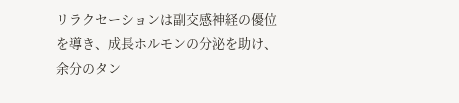リラクセーションは副交感神経の優位を導き、成長ホルモンの分泌を助け、余分のタン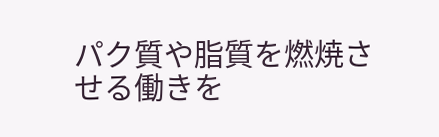パク質や脂質を燃焼させる働きを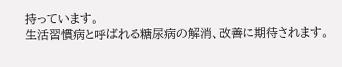持っています。
生活習慣病と呼ばれる糖尿病の解消、改善に期待されます。